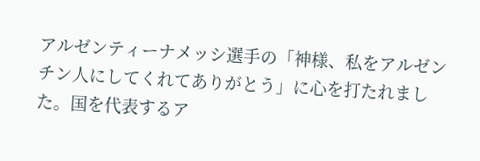アルゼンティーナメッシ選手の「神様、私をアルゼンチン人にしてくれてありがとう」に心を打たれました。国を代表するア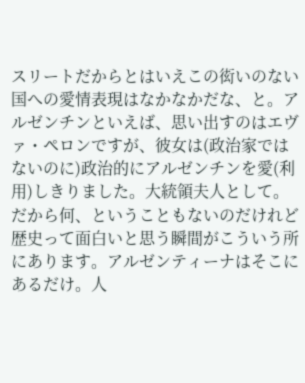スリートだからとはいえこの衒いのない国への愛情表現はなかなかだな、と。アルゼンチンといえば、思い出すのはエヴァ・ペロンですが、彼女は(政治家ではないのに)政治的にアルゼンチンを愛(利用)しきりました。大統領夫人として。だから何、ということもないのだけれど歴史って面白いと思う瞬間がこういう所にあります。アルゼンティーナはそこにあるだけ。人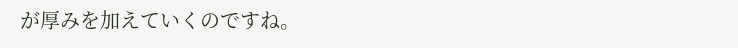が厚みを加えていくのですね。